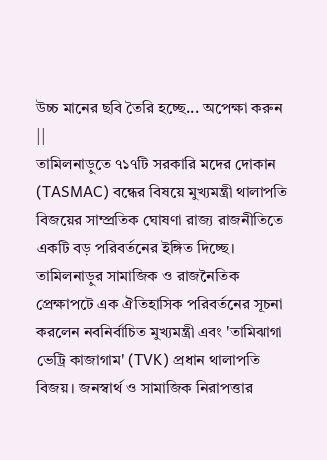উচ্চ মানের ছবি তৈরি হচ্ছে... অপেক্ষা করুন
||
তামিলনাড়ুতে ৭১৭টি সরকারি মদের দোকান (TASMAC) বন্ধের বিষয়ে মুখ্যমন্ত্রী থালাপতি বিজয়ের সাম্প্রতিক ঘোষণা রাজ্য রাজনীতিতে একটি বড় পরিবর্তনের ইঙ্গিত দিচ্ছে। তামিলনাড়ুর সামাজিক ও রাজনৈতিক প্রেক্ষাপটে এক ঐতিহাসিক পরিবর্তনের সূচনা করলেন নবনির্বাচিত মুখ্যমন্ত্রী এবং 'তামিঝাগা ভেট্রি কাজাগাম' (TVK) প্রধান থালাপতি বিজয়। জনস্বার্থ ও সামাজিক নিরাপত্তার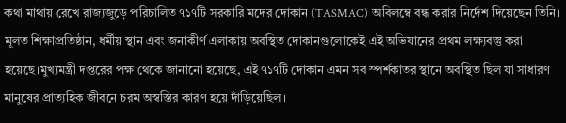কথা মাথায় রেখে রাজ্যজুড়ে পরিচালিত ৭১৭টি সরকারি মদের দোকান (TASMAC) অবিলম্বে বন্ধ করার নির্দেশ দিয়েছেন তিনি। মূলত শিক্ষাপ্রতিষ্ঠান, ধর্মীয় স্থান এবং জনাকীর্ণ এলাকায় অবস্থিত দোকানগুলোকেই এই অভিযানের প্রথম লক্ষ্যবস্তু করা হয়েছে।মুখ্যমন্ত্রী দপ্তরের পক্ষ থেকে জানানো হয়েছে, এই ৭১৭টি দোকান এমন সব স্পর্শকাতর স্থানে অবস্থিত ছিল যা সাধারণ মানুষের প্রাত্যহিক জীবনে চরম অস্বস্তির কারণ হয়ে দাঁড়িয়েছিল।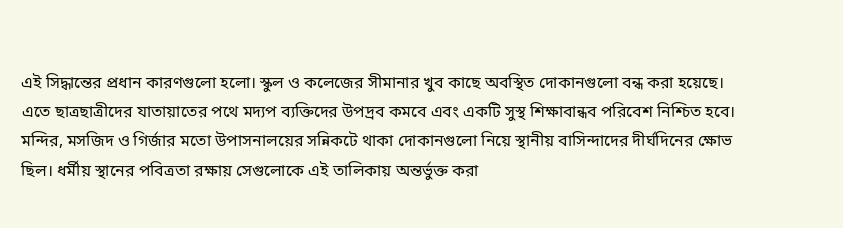এই সিদ্ধান্তের প্রধান কারণগুলো হলো। স্কুল ও কলেজের সীমানার খুব কাছে অবস্থিত দোকানগুলো বন্ধ করা হয়েছে। এতে ছাত্রছাত্রীদের যাতায়াতের পথে মদ্যপ ব্যক্তিদের উপদ্রব কমবে এবং একটি সুস্থ শিক্ষাবান্ধব পরিবেশ নিশ্চিত হবে। মন্দির, মসজিদ ও গির্জার মতো উপাসনালয়ের সন্নিকটে থাকা দোকানগুলো নিয়ে স্থানীয় বাসিন্দাদের দীর্ঘদিনের ক্ষোভ ছিল। ধর্মীয় স্থানের পবিত্রতা রক্ষায় সেগুলোকে এই তালিকায় অন্তর্ভুক্ত করা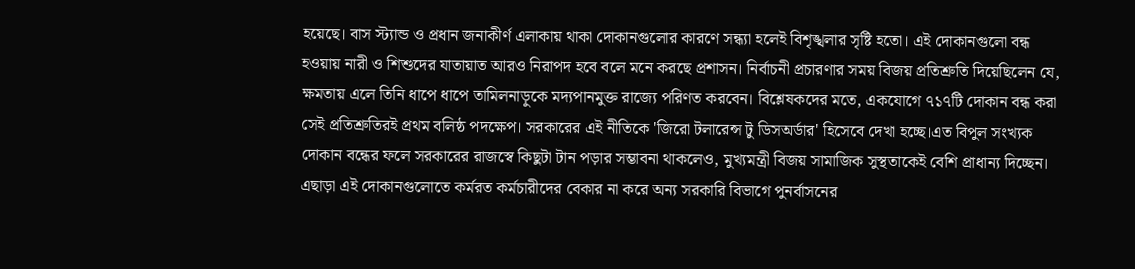হয়েছে। বাস স্ট্যান্ড ও প্রধান জনাকীর্ণ এলাকায় থাকা দোকানগুলোর কারণে সন্ধ্যা হলেই বিশৃঙ্খলার সৃষ্টি হতো। এই দোকানগুলো বন্ধ হওয়ায় নারী ও শিশুদের যাতায়াত আরও নিরাপদ হবে বলে মনে করছে প্রশাসন। নির্বাচনী প্রচারণার সময় বিজয় প্রতিশ্রুতি দিয়েছিলেন যে, ক্ষমতায় এলে তিনি ধাপে ধাপে তামিলনাড়ুকে মদ্যপানমুক্ত রাজ্যে পরিণত করবেন। বিশ্লেষকদের মতে, একযোগে ৭১৭টি দোকান বন্ধ করা সেই প্রতিশ্রুতিরই প্রথম বলিষ্ঠ পদক্ষেপ। সরকারের এই নীতিকে 'জিরো টলারেন্স টু ডিসঅর্ডার' হিসেবে দেখা হচ্ছে।এত বিপুল সংখ্যক দোকান বন্ধের ফলে সরকারের রাজস্বে কিছুটা টান পড়ার সম্ভাবনা থাকলেও, মুখ্যমন্ত্রী বিজয় সামাজিক সুস্থতাকেই বেশি প্রাধান্য দিচ্ছেন। এছাড়া এই দোকানগুলোতে কর্মরত কর্মচারীদের বেকার না করে অন্য সরকারি বিভাগে পুনর্বাসনের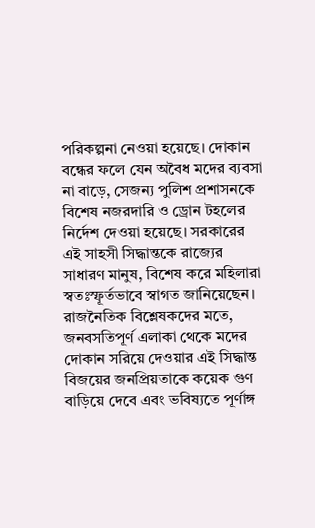পরিকল্পনা নেওয়া হয়েছে। দোকান বন্ধের ফলে যেন অবৈধ মদের ব্যবসা না বাড়ে, সেজন্য পুলিশ প্রশাসনকে বিশেষ নজরদারি ও ড্রোন টহলের নির্দেশ দেওয়া হয়েছে। সরকারের এই সাহসী সিদ্ধান্তকে রাজ্যের সাধারণ মানুষ, বিশেষ করে মহিলারা স্বতঃস্ফূর্তভাবে স্বাগত জানিয়েছেন। রাজনৈতিক বিশ্লেষকদের মতে, জনবসতিপূর্ণ এলাকা থেকে মদের দোকান সরিয়ে দেওয়ার এই সিদ্ধান্ত বিজয়ের জনপ্রিয়তাকে কয়েক গুণ বাড়িয়ে দেবে এবং ভবিষ্যতে পূর্ণাঙ্গ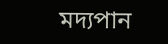মদ্যপান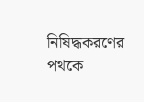নিষিদ্ধকরণের পথকে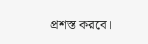প্রশস্ত করবে।